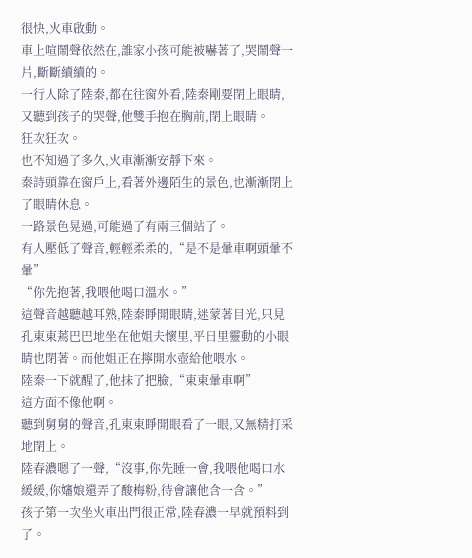很快,火車啟動。
車上喧鬧聲依然在,誰家小孩可能被嚇著了,哭鬧聲一片,斷斷續續的。
一行人除了陸秦,都在往窗外看,陸秦剛要閉上眼睛,又聽到孩子的哭聲,他雙手抱在胸前,閉上眼睛。
狂次狂次。
也不知過了多久,火車漸漸安靜下來。
秦詩頭靠在窗戶上,看著外邊陌生的景色,也漸漸閉上了眼睛休息。
一路景色晃過,可能過了有兩三個站了。
有人壓低了聲音,輕輕柔柔的,“是不是暈車啊頭暈不暈”
“你先抱著,我喂他喝口溫水。”
這聲音越聽越耳熟,陸秦睜開眼睛,迷蒙著目光,只見孔東東蔫巴巴地坐在他姐夫懷里,平日里靈動的小眼睛也閉著。而他姐正在擰開水壺給他喂水。
陸秦一下就醒了,他抹了把臉,“東東暈車啊”
這方面不像他啊。
聽到舅舅的聲音,孔東東睜開眼看了一眼,又無精打采地閉上。
陸春濃嗯了一聲,“沒事,你先睡一會,我喂他喝口水緩緩,你嬸娘還弄了酸梅粉,待會讓他含一含。”
孩子第一次坐火車出門很正常,陸春濃一早就預料到了。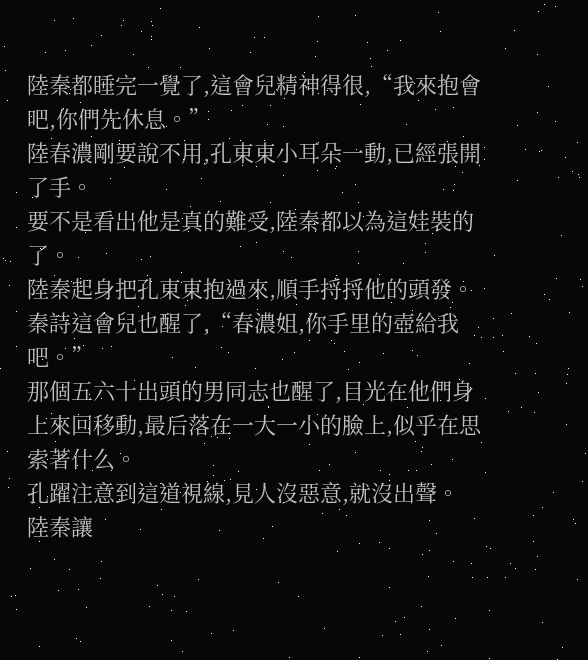陸秦都睡完一覺了,這會兒精神得很,“我來抱會吧,你們先休息。”
陸春濃剛要說不用,孔東東小耳朵一動,已經張開了手。
要不是看出他是真的難受,陸秦都以為這娃裝的了。
陸秦起身把孔東東抱過來,順手捋捋他的頭發。
秦詩這會兒也醒了,“春濃姐,你手里的壺給我吧。”
那個五六十出頭的男同志也醒了,目光在他們身上來回移動,最后落在一大一小的臉上,似乎在思索著什么。
孔躍注意到這道視線,見人沒惡意,就沒出聲。
陸秦讓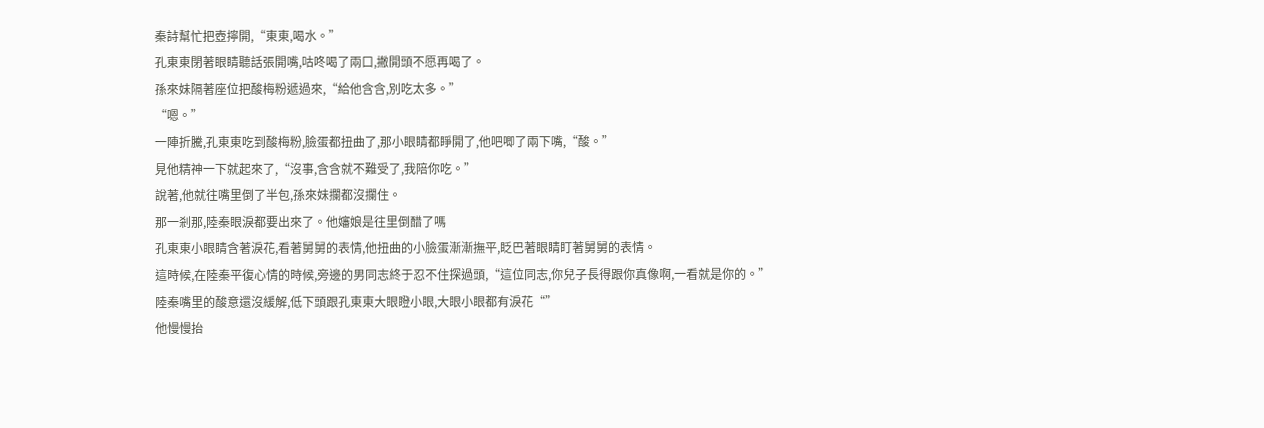秦詩幫忙把壺擰開,“東東,喝水。”
孔東東閉著眼睛聽話張開嘴,咕咚喝了兩口,撇開頭不愿再喝了。
孫來妹隔著座位把酸梅粉遞過來,“給他含含,別吃太多。”
“嗯。”
一陣折騰,孔東東吃到酸梅粉,臉蛋都扭曲了,那小眼睛都睜開了,他吧唧了兩下嘴,“酸。”
見他精神一下就起來了,“沒事,含含就不難受了,我陪你吃。”
說著,他就往嘴里倒了半包,孫來妹攔都沒攔住。
那一剎那,陸秦眼淚都要出來了。他嬸娘是往里倒醋了嗎
孔東東小眼睛含著淚花,看著舅舅的表情,他扭曲的小臉蛋漸漸撫平,眨巴著眼睛盯著舅舅的表情。
這時候,在陸秦平復心情的時候,旁邊的男同志終于忍不住探過頭,“這位同志,你兒子長得跟你真像啊,一看就是你的。”
陸秦嘴里的酸意還沒緩解,低下頭跟孔東東大眼瞪小眼,大眼小眼都有淚花“”
他慢慢抬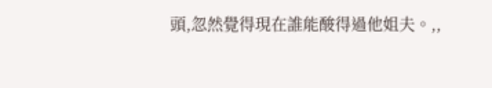頭,忽然覺得現在誰能酸得過他姐夫。,,